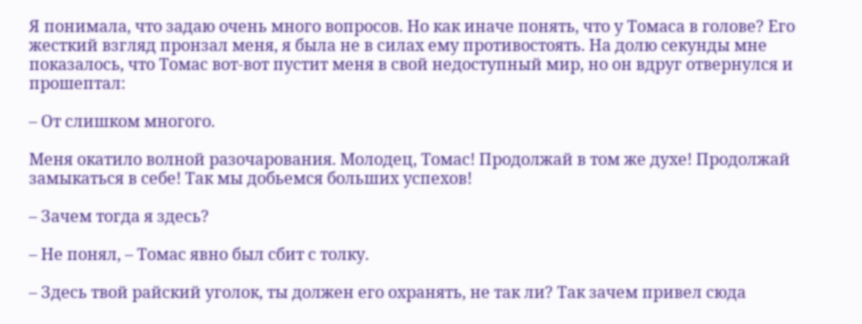Я понимала, что задаю очень много вопросов. Но как иначе понять, что у Томаса в голове? Его жесткий взгляд пронзал меня, я была не в силах ему противостоять. На долю секунды мне показалось, что Томас вот-вот пустит меня в свой недоступный мир, но он вдруг отвернулся и прошептал:

– От слишком многого.

Меня окатило волной разочарования. Молодец, Томас! Продолжай в том же духе! Продолжай замыкаться в себе! Так мы добьемся больших успехов!

– Зачем тогда я здесь?

– Не понял, – Томас явно был сбит с толку.

– Здесь твой райский уголок, ты должен его охранять, не так ли? Так зачем привел сюда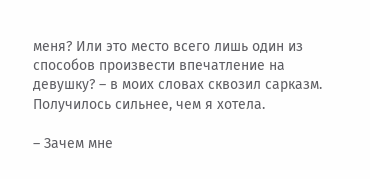меня? Или это место всего лишь один из способов произвести впечатление на девушку? – в моих словах сквозил сарказм. Получилось сильнее, чем я хотела.

– Зачем мне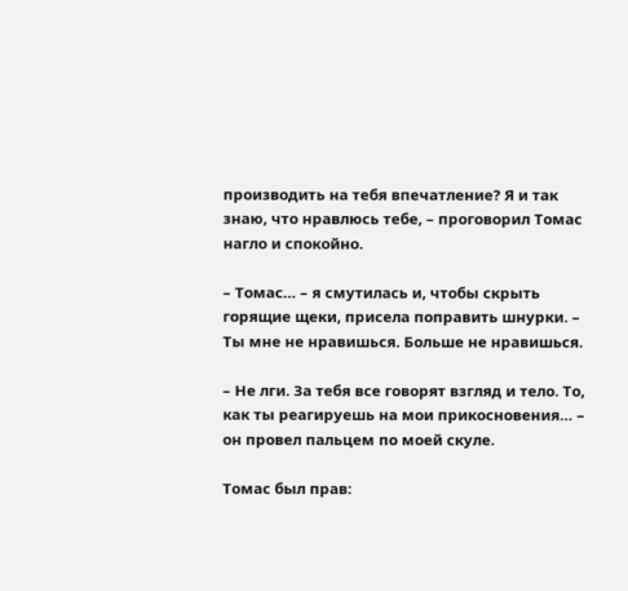производить на тебя впечатление? Я и так знаю, что нравлюсь тебе, – проговорил Томас нагло и спокойно.

– Томас… – я смутилась и, чтобы скрыть горящие щеки, присела поправить шнурки. – Ты мне не нравишься. Больше не нравишься.

– Не лги. За тебя все говорят взгляд и тело. То, как ты реагируешь на мои прикосновения… – он провел пальцем по моей скуле.

Томас был прав: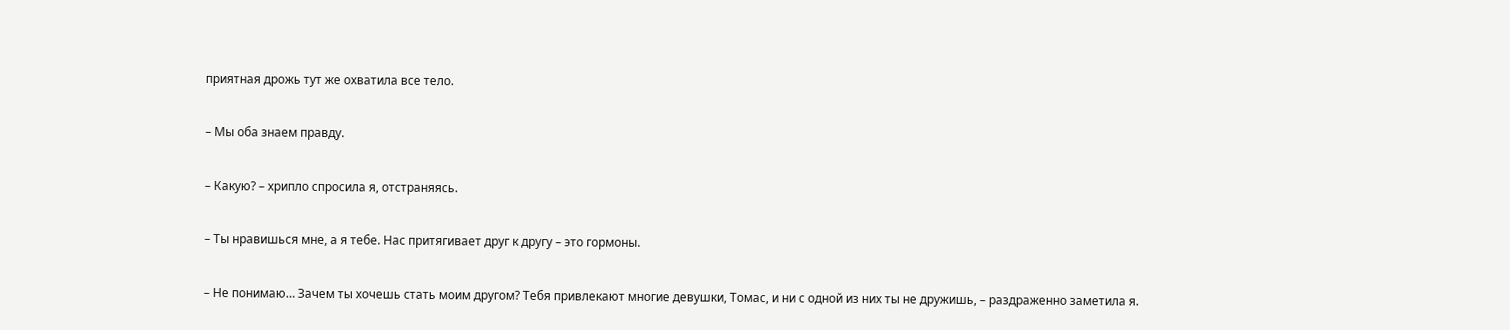приятная дрожь тут же охватила все тело.

– Мы оба знаем правду.

– Какую? – хрипло спросила я, отстраняясь.

– Ты нравишься мне, а я тебе. Нас притягивает друг к другу – это гормоны.

– Не понимаю… Зачем ты хочешь стать моим другом? Тебя привлекают многие девушки, Томас, и ни с одной из них ты не дружишь, – раздраженно заметила я.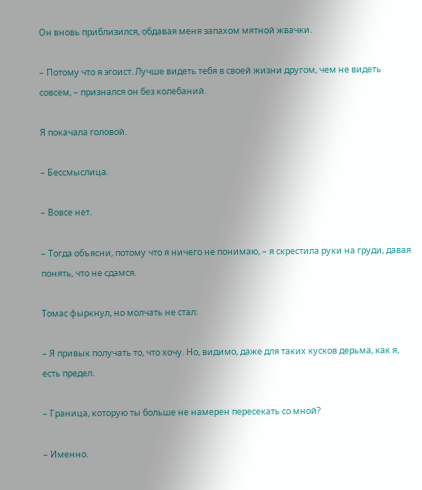Он вновь приблизился, обдавая меня запахом мятной жвачки.

– Потому что я эгоист. Лучше видеть тебя в своей жизни другом, чем не видеть совсем, – признался он без колебаний.

Я покачала головой.

– Бессмыслица.

– Вовсе нет.

– Тогда объясни, потому что я ничего не понимаю, – я скрестила руки на груди, давая понять, что не сдамся.

Томас фыркнул, но молчать не стал:

– Я привык получать то, что хочу. Но, видимо, даже для таких кусков дерьма, как я, есть предел.

– Граница, которую ты больше не намерен пересекать со мной?

– Именно.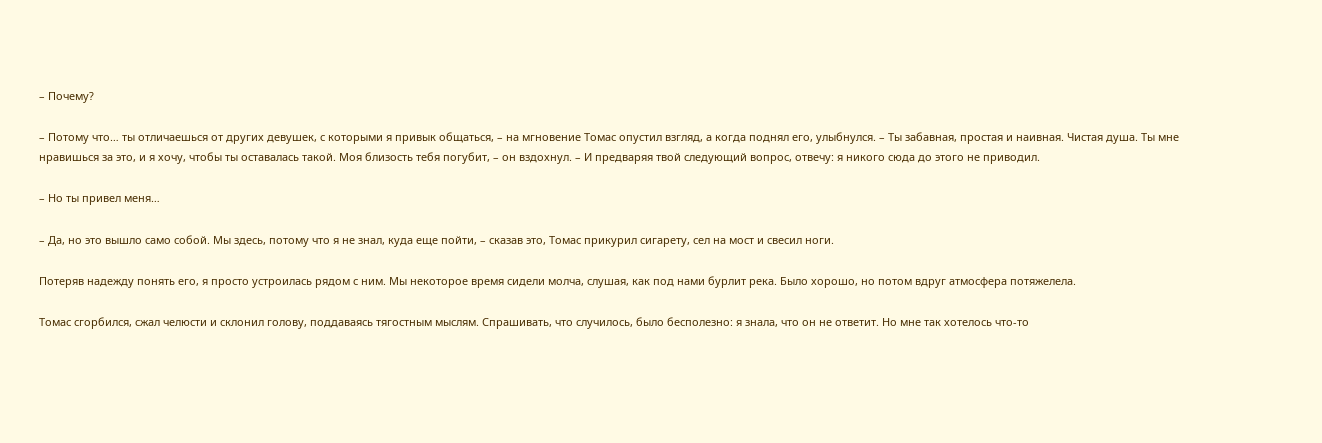– Почему?

– Потому что… ты отличаешься от других девушек, с которыми я привык общаться, – на мгновение Томас опустил взгляд, а когда поднял его, улыбнулся. – Ты забавная, простая и наивная. Чистая душа. Ты мне нравишься за это, и я хочу, чтобы ты оставалась такой. Моя близость тебя погубит, – он вздохнул. – И предваряя твой следующий вопрос, отвечу: я никого сюда до этого не приводил.

– Но ты привел меня…

– Да, но это вышло само собой. Мы здесь, потому что я не знал, куда еще пойти, – сказав это, Томас прикурил сигарету, сел на мост и свесил ноги.

Потеряв надежду понять его, я просто устроилась рядом с ним. Мы некоторое время сидели молча, слушая, как под нами бурлит река. Было хорошо, но потом вдруг атмосфера потяжелела.

Томас сгорбился, сжал челюсти и склонил голову, поддаваясь тягостным мыслям. Спрашивать, что случилось, было бесполезно: я знала, что он не ответит. Но мне так хотелось что-то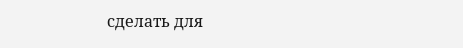сделать для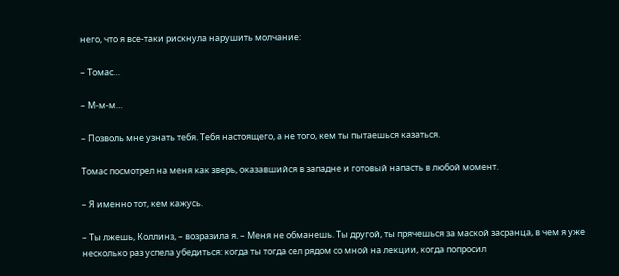него, что я все-таки рискнула нарушить молчание:

– Томас…

– М-м-м…

– Позволь мне узнать тебя. Тебя настоящего, а не того, кем ты пытаешься казаться.

Томас посмотрел на меня как зверь, оказавшийся в западне и готовый напасть в любой момент.

– Я именно тот, кем кажусь.

– Ты лжешь, Коллинз, – возразила я. – Меня не обманешь. Ты другой, ты прячешься за маской засранца, в чем я уже несколько раз успела убедиться: когда ты тогда сел рядом со мной на лекции, когда попросил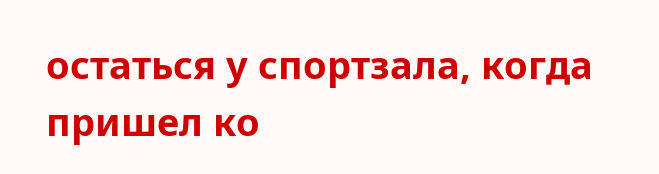остаться у спортзала, когда пришел ко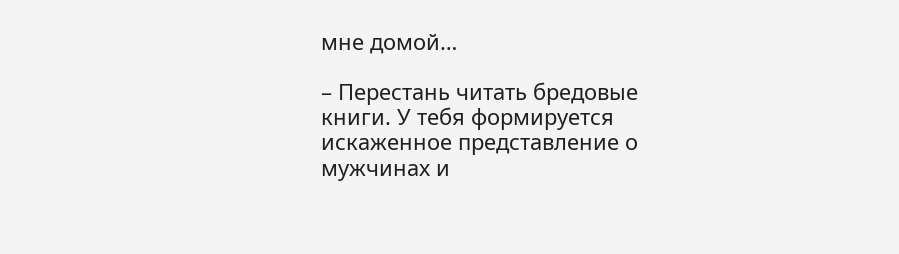мне домой…

– Перестань читать бредовые книги. У тебя формируется искаженное представление о мужчинах и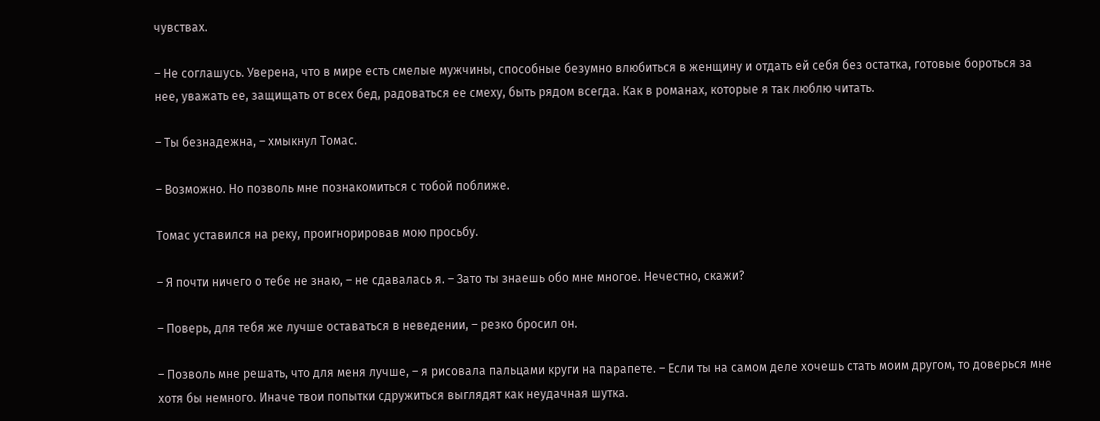чувствах.

– Не соглашусь. Уверена, что в мире есть смелые мужчины, способные безумно влюбиться в женщину и отдать ей себя без остатка, готовые бороться за нее, уважать ее, защищать от всех бед, радоваться ее смеху, быть рядом всегда. Как в романах, которые я так люблю читать.

– Ты безнадежна, – хмыкнул Томас.

– Возможно. Но позволь мне познакомиться с тобой поближе.

Томас уставился на реку, проигнорировав мою просьбу.

– Я почти ничего о тебе не знаю, – не сдавалась я. – Зато ты знаешь обо мне многое. Нечестно, скажи?

– Поверь, для тебя же лучше оставаться в неведении, – резко бросил он.

– Позволь мне решать, что для меня лучше, – я рисовала пальцами круги на парапете. – Если ты на самом деле хочешь стать моим другом, то доверься мне хотя бы немного. Иначе твои попытки сдружиться выглядят как неудачная шутка.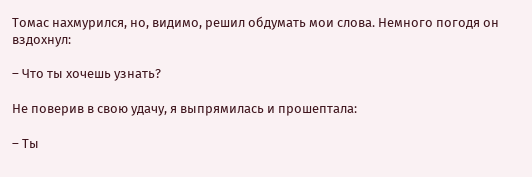Томас нахмурился, но, видимо, решил обдумать мои слова. Немного погодя он вздохнул:

– Что ты хочешь узнать?

Не поверив в свою удачу, я выпрямилась и прошептала:

– Ты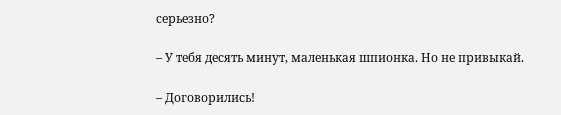серьезно?

– У тебя десять минут, маленькая шпионка. Но не привыкай.

– Договорились!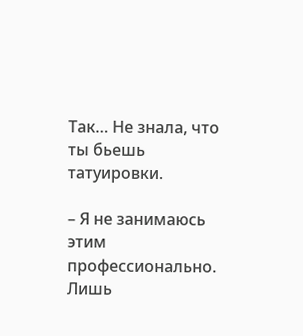Так… Не знала, что ты бьешь татуировки.

– Я не занимаюсь этим профессионально. Лишь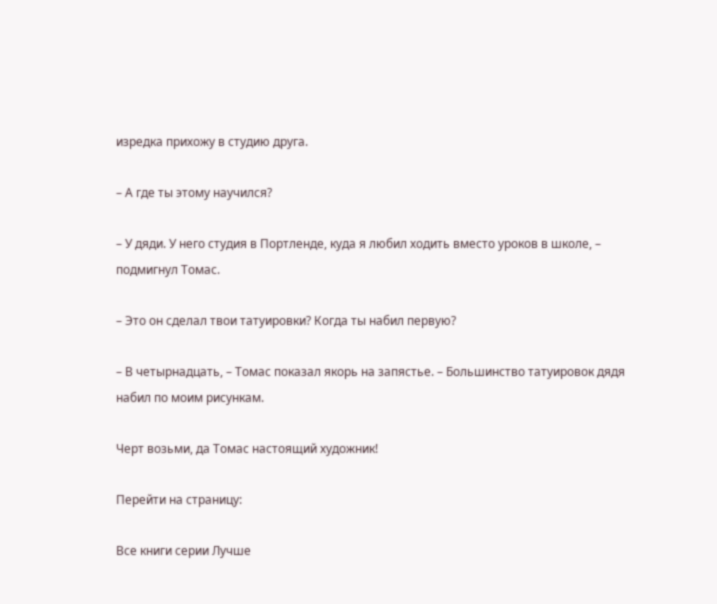изредка прихожу в студию друга.

– А где ты этому научился?

– У дяди. У него студия в Портленде, куда я любил ходить вместо уроков в школе, – подмигнул Томас.

– Это он сделал твои татуировки? Когда ты набил первую?

– В четырнадцать, – Томас показал якорь на запястье. – Большинство татуировок дядя набил по моим рисункам.

Черт возьми, да Томас настоящий художник!

Перейти на страницу:

Все книги серии Лучше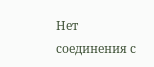Нет соединения с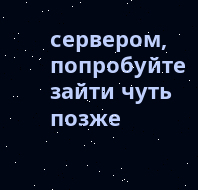сервером, попробуйте зайти чуть позже